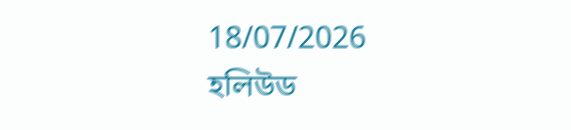18/07/2026
হলিউড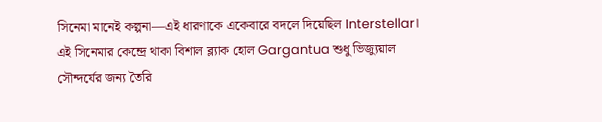সিনেমা মানেই কল্পনা—এই ধারণাকে একেবারে বদলে দিয়েছিল Interstellar। এই সিনেমার কেন্দ্রে থাকা বিশাল ব্ল্যাক হোল Gargantua শুধু ভিজ্যুয়াল সৌন্দর্যের জন্য তৈরি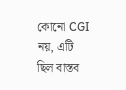কোনো CGI নয়, এটি ছিল বাস্তব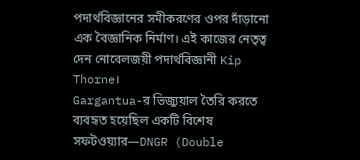পদার্থবিজ্ঞানের সমীকরণের ওপর দাঁড়ানো এক বৈজ্ঞানিক নির্মাণ। এই কাজের নেতৃত্ব দেন নোবেলজয়ী পদার্থবিজ্ঞানী Kip Thorne।
Gargantua-র ভিজ্যুয়াল তৈরি করতে ব্যবহৃত হয়েছিল একটি বিশেষ সফটওয়্যার—DNGR (Double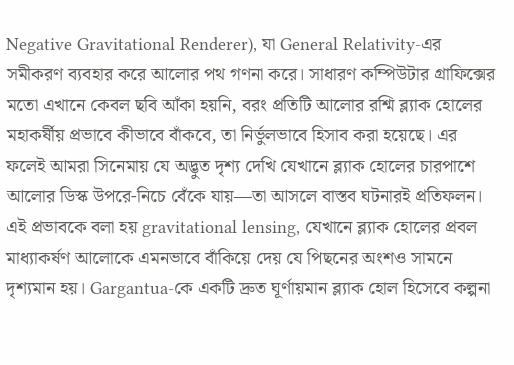Negative Gravitational Renderer), যা General Relativity-এর সমীকরণ ব্যবহার করে আলোর পথ গণনা করে। সাধারণ কম্পিউটার গ্রাফিক্সের মতো এখানে কেবল ছবি আঁকা হয়নি, বরং প্রতিটি আলোর রশ্মি ব্ল্যাক হোলের মহাকর্ষীয় প্রভাবে কীভাবে বাঁকবে, তা নির্ভুলভাবে হিসাব করা হয়েছে। এর ফলেই আমরা সিনেমায় যে অদ্ভুত দৃশ্য দেখি যেখানে ব্ল্যাক হোলের চারপাশে আলোর ডিস্ক উপরে-নিচে বেঁকে যায়—তা আসলে বাস্তব ঘটনারই প্রতিফলন।
এই প্রভাবকে বলা হয় gravitational lensing, যেখানে ব্ল্যাক হোলের প্রবল মাধ্যাকর্ষণ আলোকে এমনভাবে বাঁকিয়ে দেয় যে পিছনের অংশও সামনে দৃশ্যমান হয়। Gargantua-কে একটি দ্রুত ঘূর্ণায়মান ব্ল্যাক হোল হিসেবে কল্পনা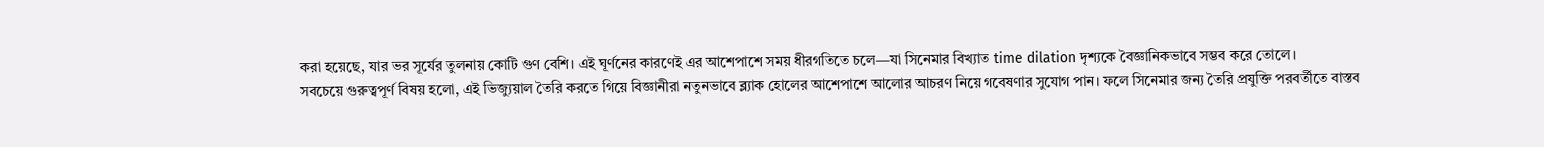করা হয়েছে, যার ভর সূর্যের তুলনায় কোটি গুণ বেশি। এই ঘূর্ণনের কারণেই এর আশেপাশে সময় ধীরগতিতে চলে—যা সিনেমার বিখ্যাত time dilation দৃশ্যকে বৈজ্ঞানিকভাবে সম্ভব করে তোলে।
সবচেয়ে গুরুত্বপূর্ণ বিষয় হলো, এই ভিজ্যুয়াল তৈরি করতে গিয়ে বিজ্ঞানীরা নতুনভাবে ব্ল্যাক হোলের আশেপাশে আলোর আচরণ নিয়ে গবেষণার সুযোগ পান। ফলে সিনেমার জন্য তৈরি প্রযুক্তি পরবর্তীতে বাস্তব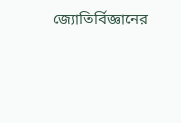জ্যোতির্বিজ্ঞানের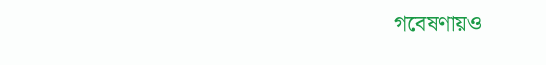গবেষণায়ও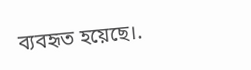ব্যবহৃত হয়েছে।.